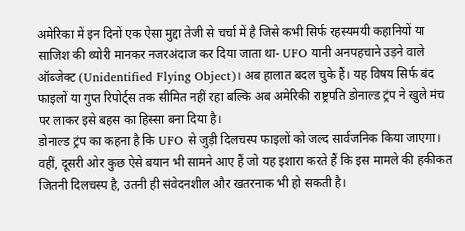अमेरिका में इन दिनों एक ऐसा मुद्दा तेजी से चर्चा में है जिसे कभी सिर्फ रहस्यमयी कहानियों या साजिश की थ्योरी मानकर नजरअंदाज कर दिया जाता था- UFO यानी अनपहचाने उड़ने वाले ऑब्जेक्ट (Unidentified Flying Object)। अब हालात बदल चुके हैं। यह विषय सिर्फ बंद फाइलों या गुप्त रिपोर्ट्स तक सीमित नहीं रहा बल्कि अब अमेरिकी राष्ट्रपति डोनाल्ड ट्रंप ने खुले मंच पर लाकर इसे बहस का हिस्सा बना दिया है।
डोनाल्ड ट्रंप का कहना है कि UFO से जुड़ी दिलचस्प फाइलों को जल्द सार्वजनिक किया जाएगा। वहीं, दूसरी ओर कुछ ऐसे बयान भी सामने आए हैं जो यह इशारा करते हैं कि इस मामले की हकीकत जितनी दिलचस्प है, उतनी ही संवेदनशील और खतरनाक भी हो सकती है।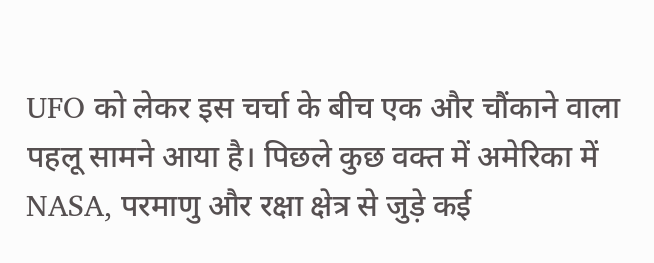UFO को लेकर इस चर्चा के बीच एक और चौंकाने वाला पहलू सामने आया है। पिछले कुछ वक्त में अमेरिका में NASA, परमाणु और रक्षा क्षेत्र से जुड़े कई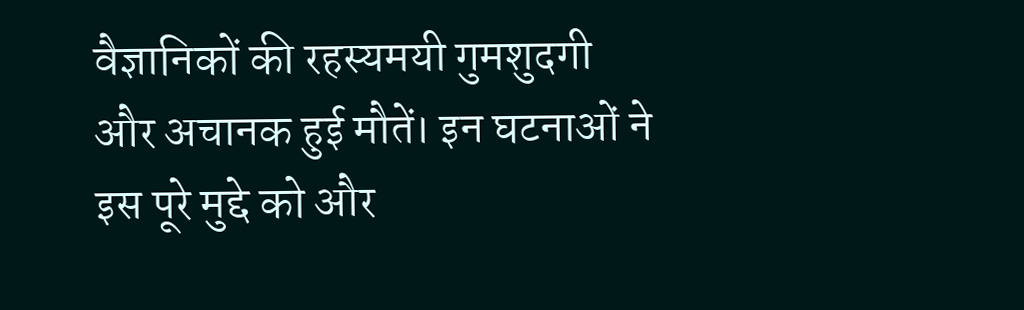वैज्ञानिकों की रहस्यमयी गुमशुदगी और अचानक हुई मौतें। इन घटनाओं ने इस पूरे मुद्दे को और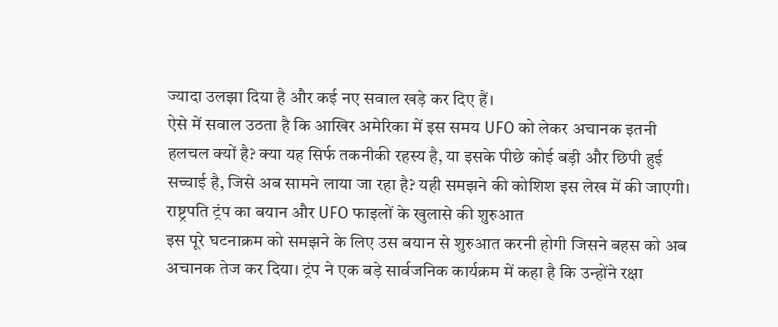ज्यादा उलझा दिया है और कई नए सवाल खड़े कर दिए हैं।
ऐसे में सवाल उठता है कि आखिर अमेरिका में इस समय UFO को लेकर अचानक इतनी हलचल क्यों है? क्या यह सिर्फ तकनीकी रहस्य है, या इसके पीछे कोई बड़ी और छिपी हुई सच्चाई है, जिसे अब सामने लाया जा रहा है? यही समझने की कोशिश इस लेख में की जाएगी।
राष्ट्रपति ट्रंप का बयान और UFO फाइलों के खुलासे की शुरुआत
इस पूरे घटनाक्रम को समझने के लिए उस बयान से शुरुआत करनी होगी जिसने बहस को अब अचानक तेज कर दिया। ट्रंप ने एक बड़े सार्वजनिक कार्यक्रम में कहा है कि उन्होंने रक्षा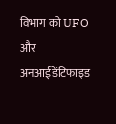विभाग को UFO और अनआईडेंटिफाइड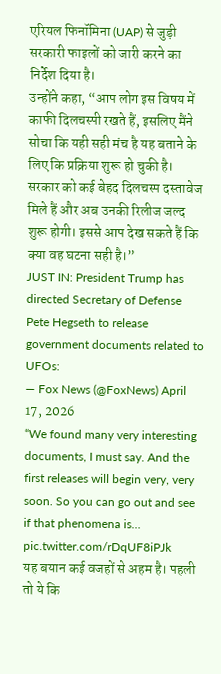एरियल फिनॉमिना (UAP) से जुड़ी सरकारी फाइलों को जारी करने का निर्देश दिया है।
उन्होंने कहा, “आप लोग इस विषय में काफी दिलचस्पी रखते हैं, इसलिए मैंने सोचा कि यही सही मंच है यह बताने के लिए कि प्रक्रिया शुरू हो चुकी है। सरकार को कई बेहद दिलचस्प दस्तावेज मिले हैं और अब उनकी रिलीज जल्द शुरू होगी। इससे आप देख सकते हैं कि क्या वह घटना सही है।”
JUST IN: President Trump has directed Secretary of Defense Pete Hegseth to release government documents related to UFOs:
— Fox News (@FoxNews) April 17, 2026
“We found many very interesting documents, I must say. And the first releases will begin very, very soon. So you can go out and see if that phenomena is… pic.twitter.com/rDqUF8iPJk
यह बयान कई वजहों से अहम है। पहली तो ये कि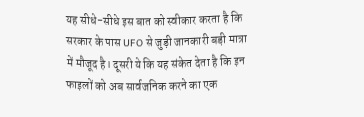यह सीधे-सीधे इस बात को स्वीकार करता है कि सरकार के पास UFO से जुड़ी जानकारी बड़ी मात्रा में मौजूद है। दूसरी ये कि यह संकेत देता है कि इन फाइलों को अब सार्वजनिक करने का एक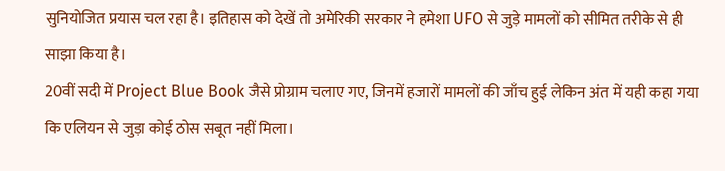सुनियोजित प्रयास चल रहा है। इतिहास को देखें तो अमेरिकी सरकार ने हमेशा UFO से जुड़े मामलों को सीमित तरीके से ही साझा किया है।
20वीं सदी में Project Blue Book जैसे प्रोग्राम चलाए गए, जिनमें हजारों मामलों की जाँच हुई लेकिन अंत में यही कहा गया कि एलियन से जुड़ा कोई ठोस सबूत नहीं मिला।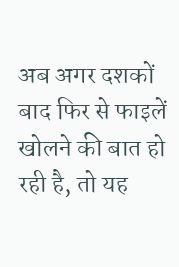अब अगर दशकों बाद फिर से फाइलें खोलने की बात हो रही है, तो यह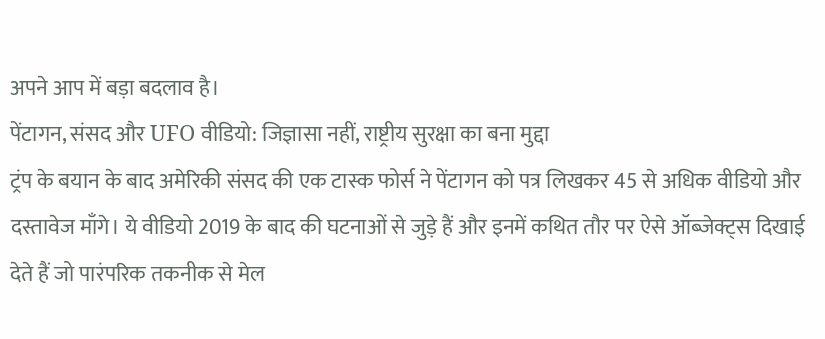अपने आप में बड़ा बदलाव है।
पेंटागन, संसद और UFO वीडियो: जिज्ञासा नहीं, राष्ट्रीय सुरक्षा का बना मुद्दा
ट्रंप के बयान के बाद अमेरिकी संसद की एक टास्क फोर्स ने पेंटागन को पत्र लिखकर 45 से अधिक वीडियो और दस्तावेज माँगे। ये वीडियो 2019 के बाद की घटनाओं से जुड़े हैं और इनमें कथित तौर पर ऐसे ऑब्जेक्ट्स दिखाई देते हैं जो पारंपरिक तकनीक से मेल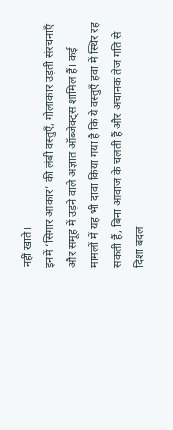नहीं खाते।
इनमें ‘सिगार आकार’ की लंबी वस्तुएँ, गोलाकार उड़ती संरचनाएँ और समूह में उड़ने वाले अज्ञात ऑब्जेक्ट्स शामिल हैं। कई मामलों में यह भी दावा किया गया है कि ये वस्तुएँ हवा में स्थिर रह सकती हैं, बिना आवाज के चलती हैं और अचानक तेज गति से दिशा बदल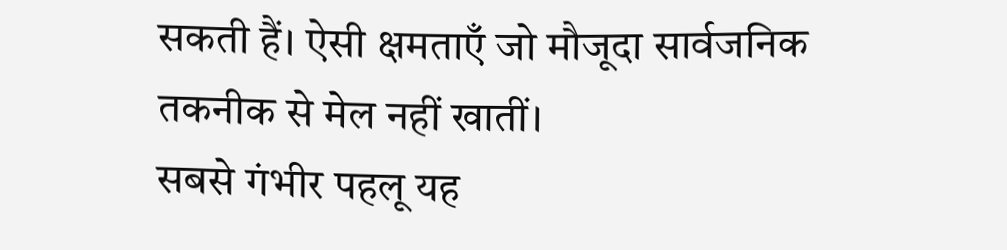सकती हैं। ऐसी क्षमताएँ जो मौजूदा सार्वजनिक तकनीक से मेल नहीं खातीं।
सबसे गंभीर पहलू यह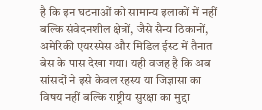है कि इन घटनाओं को सामान्य इलाकों में नहीं बल्कि संवेदनशील क्षेत्रों, जैसे सैन्य ठिकानों, अमेरिकी एयरस्पेस और मिडिल ईस्ट में तैनात बेस के पास देखा गया। यही वजह है कि अब सांसदों ने इसे केवल रहस्य या जिज्ञासा का विषय नहीं बल्कि राष्ट्रीय सुरक्षा का मुद्दा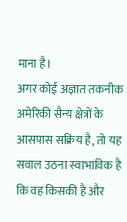माना है।
अगर कोई अज्ञात तकनीक अमेरिकी सैन्य क्षेत्रों के आसपास सक्रिय है, तो यह सवाल उठना स्वाभाविक है कि वह किसकी है और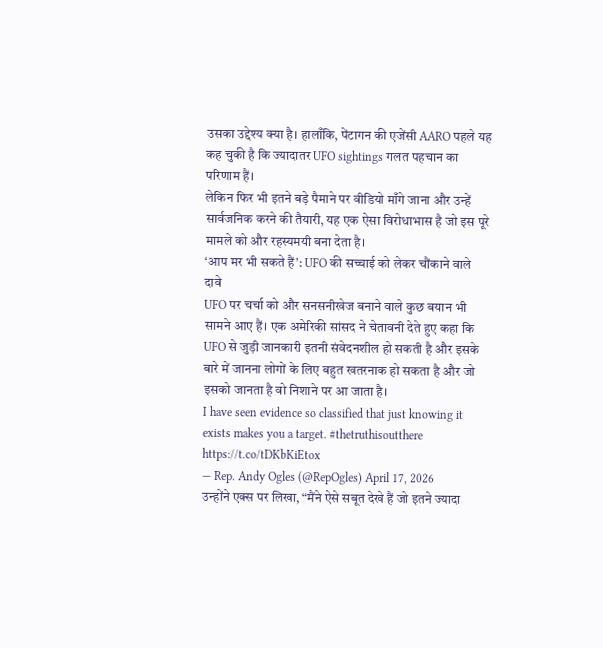उसका उद्देश्य क्या है। हालाँकि, पेंटागन की एजेंसी AARO पहले यह कह चुकी है कि ज्यादातर UFO sightings गलत पहचान का परिणाम हैं।
लेकिन फिर भी इतने बड़े पैमाने पर वीडियो माँगे जाना और उन्हें सार्वजनिक करने की तैयारी, यह एक ऐसा विरोधाभास है जो इस पूरे मामले को और रहस्यमयी बना देता है।
‘आप मर भी सकते हैं’: UFO की सच्चाई को लेकर चौंकाने वाले दावे
UFO पर चर्चा को और सनसनीखेज बनाने वाले कुछ बयान भी सामने आए हैं। एक अमेरिकी सांसद ने चेतावनी देते हुए कहा कि UFO से जुड़ी जानकारी इतनी संवेदनशील हो सकती है और इसके बारे में जानना लोगों के लिए बहुत खतरनाक हो सकता है और जो इसको जानता है वो निशाने पर आ जाता है।
I have seen evidence so classified that just knowing it exists makes you a target. #thetruthisoutthere https://t.co/tDKbKiEtox
— Rep. Andy Ogles (@RepOgles) April 17, 2026
उन्होंने एक्स पर लिखा, “मैंने ऐसे सबूत देखे हैं जो इतने ज्यादा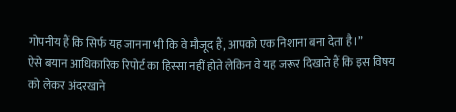गोपनीय हैं कि सिर्फ यह जानना भी कि वे मौजूद हैं, आपको एक निशाना बना देता है।”
ऐसे बयान आधिकारिक रिपोर्ट का हिस्सा नहीं होते लेकिन वे यह जरूर दिखाते हैं कि इस विषय को लेकर अंदरखाने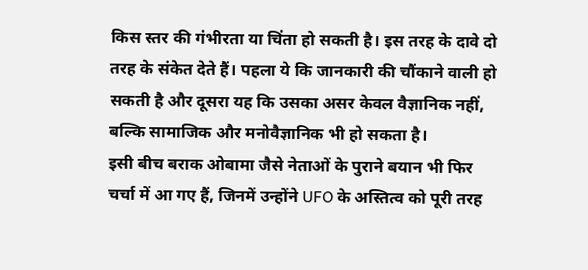किस स्तर की गंभीरता या चिंता हो सकती है। इस तरह के दावे दो तरह के संकेत देते हैं। पहला ये कि जानकारी की चौंकाने वाली हो सकती है और दूसरा यह कि उसका असर केवल वैज्ञानिक नहीं, बल्कि सामाजिक और मनोवैज्ञानिक भी हो सकता है।
इसी बीच बराक ओबामा जैसे नेताओं के पुराने बयान भी फिर चर्चा में आ गए हैं, जिनमें उन्होंने UFO के अस्तित्व को पूरी तरह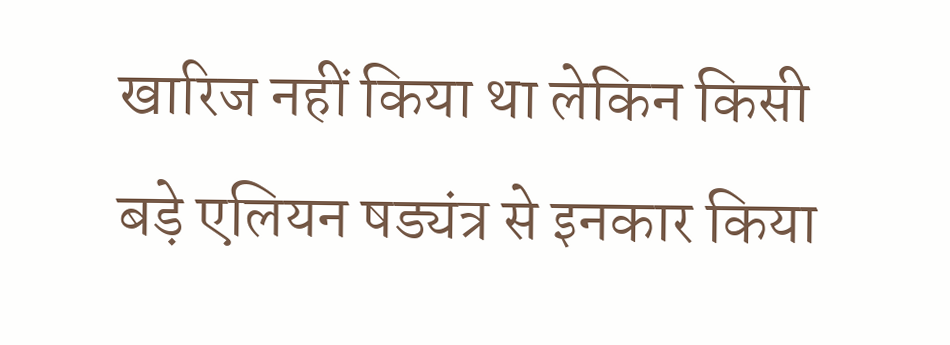खारिज नहीं किया था लेकिन किसी बड़े एलियन षड्यंत्र से इनकार किया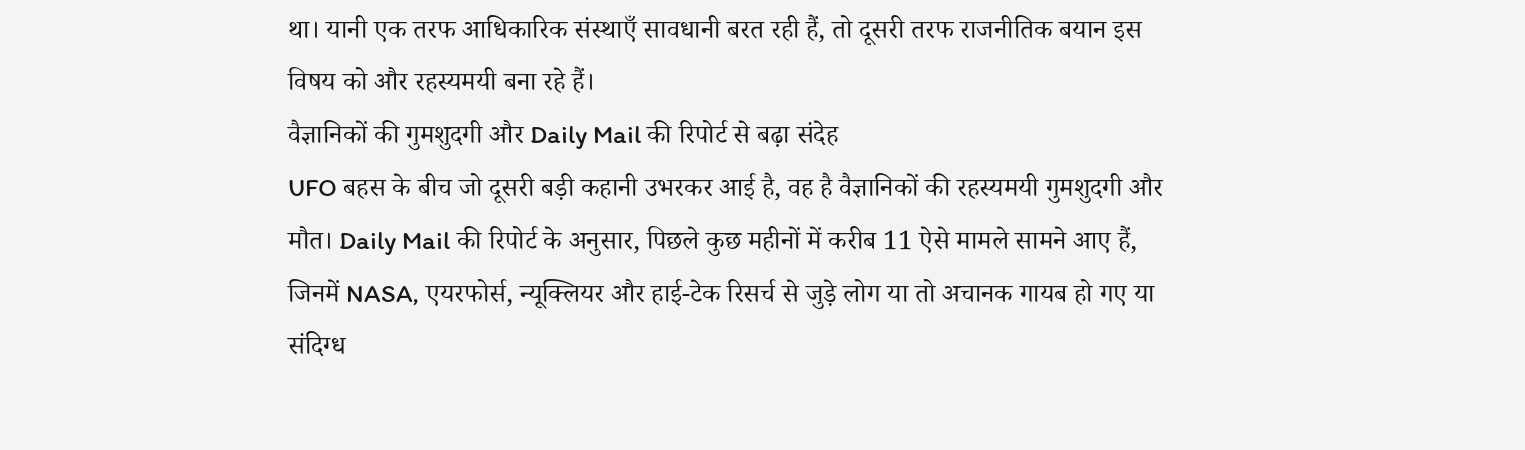था। यानी एक तरफ आधिकारिक संस्थाएँ सावधानी बरत रही हैं, तो दूसरी तरफ राजनीतिक बयान इस विषय को और रहस्यमयी बना रहे हैं।
वैज्ञानिकों की गुमशुदगी और Daily Mail की रिपोर्ट से बढ़ा संदेह
UFO बहस के बीच जो दूसरी बड़ी कहानी उभरकर आई है, वह है वैज्ञानिकों की रहस्यमयी गुमशुदगी और मौत। Daily Mail की रिपोर्ट के अनुसार, पिछले कुछ महीनों में करीब 11 ऐसे मामले सामने आए हैं, जिनमें NASA, एयरफोर्स, न्यूक्लियर और हाई-टेक रिसर्च से जुड़े लोग या तो अचानक गायब हो गए या संदिग्ध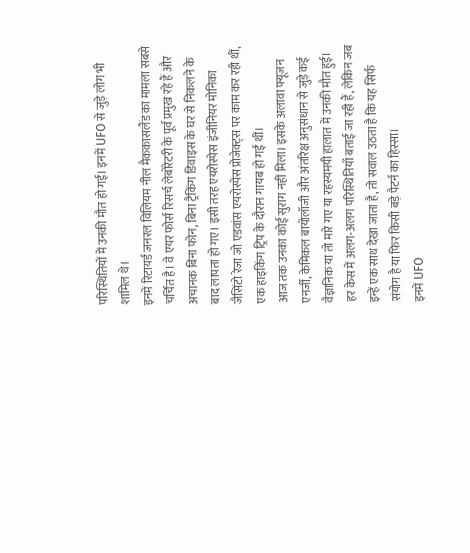परिस्थितियों में उनकी मौत हो गई। इनमें UFO से जुड़े लोग भी शामिल थे।
इनमें रिटायर्ड जनरल विलियम नील मैककासलैंड का मामला सबसे चर्चित है। वे एयर फोर्स रिसर्च लेबोरेटरी के पूर्व प्रमुख रहे हैं और अचानक बिना फोन, बिना ट्रैकिंग डिवाइस के घर से निकलने के बाद लापता हो गए। इसी तरह एयरोस्पेस इंजीनियर मोनिका जैसिंटो रेजा जो एडवांस एयरोस्पेस प्रोजेक्ट्स पर काम कर रही थीं, एक हाइकिंग ट्रिप के दौरान गायब हो गईं थीं।
आज तक उनका कोई सुराग नहीं मिला। इसके अलावा फ्यूजन एनर्जी, केमिकल बायोलॉजी और अंतरिक्ष अनुसंधान से जुड़े कई वैज्ञानिक या तो मारे गए या रहस्यमयी हालात में उनकी मौत हुई। हर केस में अलग-अलग परिस्थितियाँ बताई जा रही हैं, लेकिन जब इन्हें एक साथ देखा जाता है, तो सवाल उठता है कि यह सिर्फ संयोग है या फिर किसी बड़े पैटर्न का हिस्सा।
इनमें UFO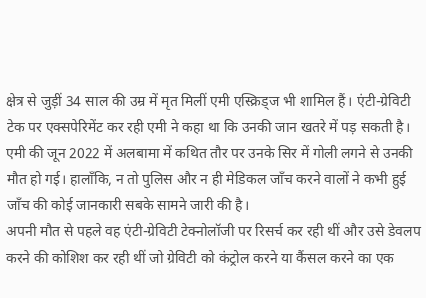क्षेत्र से जुड़ीं 34 साल की उम्र में मृत मिलीं एमी एस्क्रिड्ज भी शामिल हैं। एंटी-ग्रेविटी टेक पर एक्सपेरिमेंट कर रही एमी ने कहा था कि उनकी जान खतरे में पड़ सकती है। एमी की जून 2022 में अलबामा में कथित तौर पर उनके सिर में गोली लगने से उनकी मौत हो गई। हालाँकि, न तो पुलिस और न ही मेडिकल जाँच करने वालों ने कभी हुई जाँच की कोई जानकारी सबके सामने जारी की है।
अपनी मौत से पहले वह एंटी-ग्रेविटी टेक्नोलॉजी पर रिसर्च कर रही थीं और उसे डेवलप करने की कोशिश कर रही थीं जो ग्रेविटी को कंट्रोल करने या कैंसल करने का एक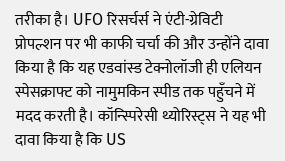तरीका है। UFO रिसर्चर्स ने एंटी-ग्रेविटी प्रोपल्शन पर भी काफी चर्चा की और उन्होंने दावा किया है कि यह एडवांस्ड टेक्नोलॉजी ही एलियन स्पेसक्राफ्ट को नामुमकिन स्पीड तक पहुँचने में मदद करती है। कॉन्स्पिरेसी थ्योरिस्ट्स ने यह भी दावा किया है कि US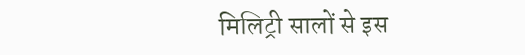मिलिट्री सालों से इस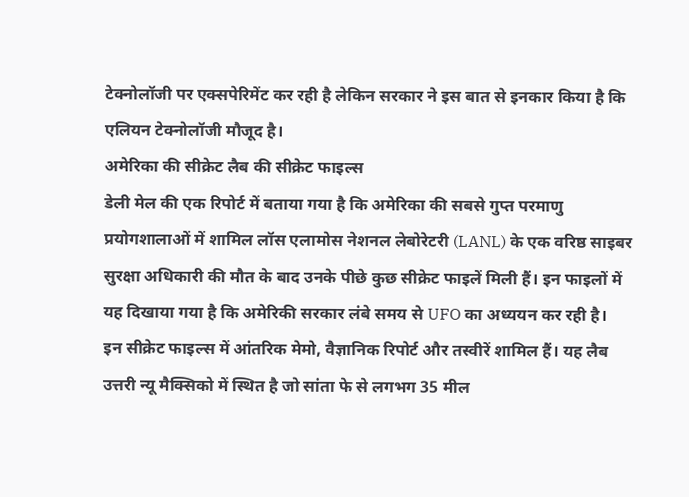टेक्नोलॉजी पर एक्सपेरिमेंट कर रही है लेकिन सरकार ने इस बात से इनकार किया है कि एलियन टेक्नोलॉजी मौजूद है।
अमेरिका की सीक्रेट लैब की सीक्रेट फाइल्स
डेली मेल की एक रिपोर्ट में बताया गया है कि अमेरिका की सबसे गुप्त परमाणु प्रयोगशालाओं में शामिल लॉस एलामोस नेशनल लेबोरेटरी (LANL) के एक वरिष्ठ साइबर सुरक्षा अधिकारी की मौत के बाद उनके पीछे कुछ सीक्रेट फाइलें मिली हैं। इन फाइलों में यह दिखाया गया है कि अमेरिकी सरकार लंबे समय से UFO का अध्ययन कर रही है।
इन सीक्रेट फाइल्स में आंतरिक मेमो, वैज्ञानिक रिपोर्ट और तस्वीरें शामिल हैं। यह लैब उत्तरी न्यू मैक्सिको में स्थित है जो सांता फे से लगभग 35 मील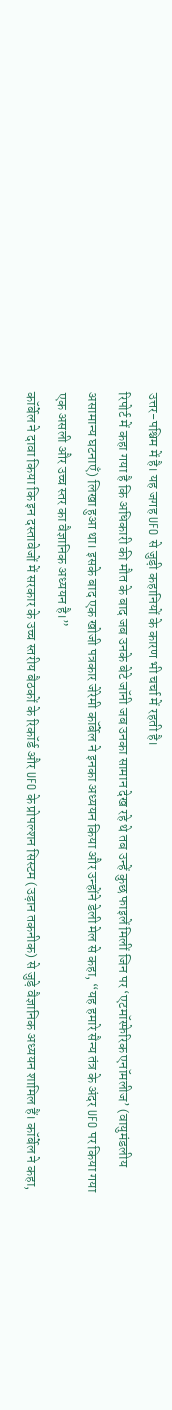उत्तर-पश्चिम में है। यह जगह UFO से जुड़ी कहानियों के कारण भी चर्चा में रहती है।
रिपोर्ट में कहा गया है कि अधिकारी की मौत के बाद जब उनके बेटे जॉनी जब उनका सामान देख रहे थे तब उन्हें कुछ फाइलें मिलीं जिन पर ‘एटमॉस्फेरिक एनॉमलीज’ (वायुमंडलीय असामान्य घटनाएँ) लिखा हुआ था। इसके बाद एक खोजी पत्रकार जेरेमी कॉर्बेल ने इनका अध्ययन किया और उन्होंने डेली मेल से कहा, “यह हमारे सैन्य तंत्र के अंदर UFO पर किया गया एक असली और उच्च स्तर का वैज्ञानिक अध्ययन है।”
कॉर्बेल ने दावा किया कि इन दस्तावेजों में सरकार के उच्च स्तरीय बैठकों के रिकॉर्ड और UFO के प्रोपल्शन सिस्टम (उड़ान तकनीक) से जुड़े वैज्ञानिक अध्ययन शामिल हैं। कॉर्बेल ने कहा,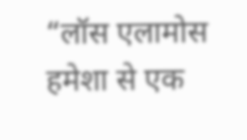“लॉस एलामोस हमेशा से एक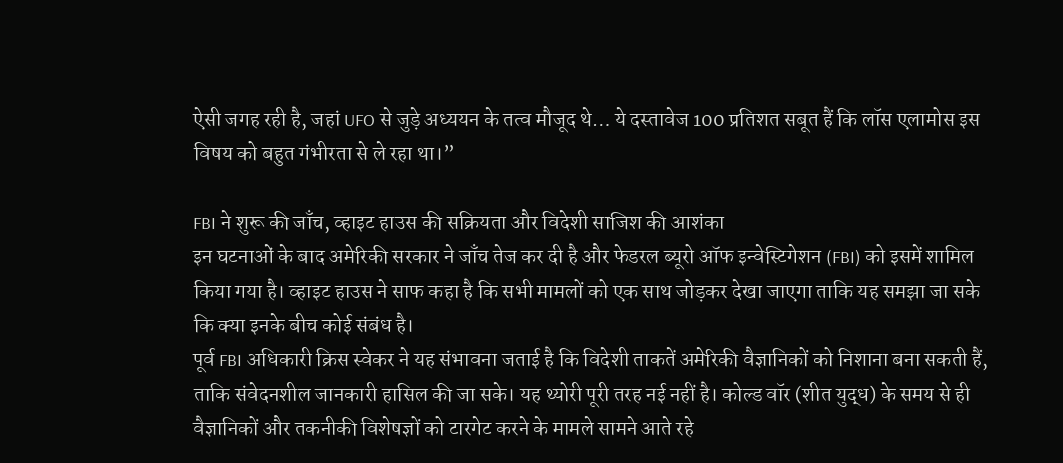ऐसी जगह रही है, जहां UFO से जुड़े अध्ययन के तत्व मौजूद थे… ये दस्तावेज 100 प्रतिशत सबूत हैं कि लॉस एलामोस इस विषय को बहुत गंभीरता से ले रहा था।”

FBI ने शुरू की जाँच, व्हाइट हाउस की सक्रियता और विदेशी साजिश की आशंका
इन घटनाओं के बाद अमेरिकी सरकार ने जाँच तेज कर दी है और फेडरल ब्यूरो ऑफ इन्वेस्टिगेशन (FBI) को इसमें शामिल किया गया है। व्हाइट हाउस ने साफ कहा है कि सभी मामलों को एक साथ जोड़कर देखा जाएगा ताकि यह समझा जा सके कि क्या इनके बीच कोई संबंध है।
पूर्व FBI अधिकारी क्रिस स्वेकर ने यह संभावना जताई है कि विदेशी ताकतें अमेरिकी वैज्ञानिकों को निशाना बना सकती हैं, ताकि संवेदनशील जानकारी हासिल की जा सके। यह थ्योरी पूरी तरह नई नहीं है। कोल्ड वॉर (शीत युद्ध) के समय से ही वैज्ञानिकों और तकनीकी विशेषज्ञों को टारगेट करने के मामले सामने आते रहे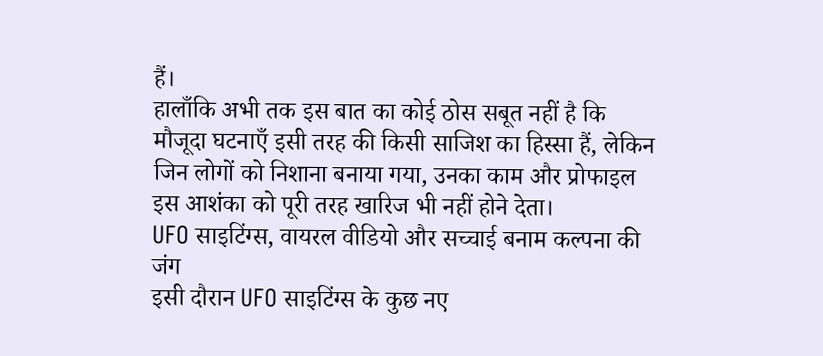हैं।
हालाँकि अभी तक इस बात का कोई ठोस सबूत नहीं है कि मौजूदा घटनाएँ इसी तरह की किसी साजिश का हिस्सा हैं, लेकिन जिन लोगों को निशाना बनाया गया, उनका काम और प्रोफाइल इस आशंका को पूरी तरह खारिज भी नहीं होने देता।
UFO साइटिंग्स, वायरल वीडियो और सच्चाई बनाम कल्पना की जंग
इसी दौरान UFO साइटिंग्स के कुछ नए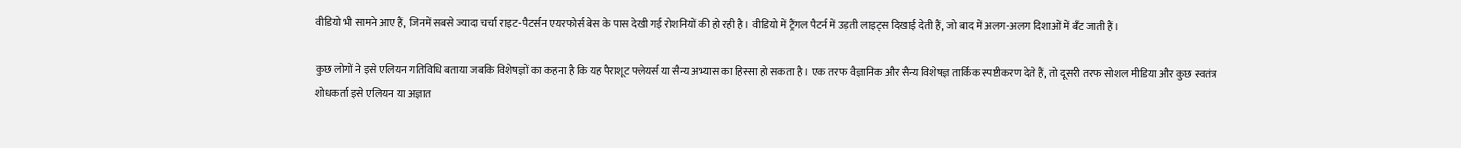वीडियो भी सामने आए हैं, जिनमें सबसे ज्यादा चर्चा राइट-पैटर्सन एयरफोर्स बेस के पास देखी गई रोशनियों की हो रही है। वीडियो में ट्रैंगल पैटर्न में उड़ती लाइट्स दिखाई देती हैं, जो बाद में अलग-अलग दिशाओं में बँट जाती हैं।

कुछ लोगों ने इसे एलियन गतिविधि बताया जबकि विशेषज्ञों का कहना है कि यह पैराशूट फ्लेयर्स या सैन्य अभ्यास का हिस्सा हो सकता है। एक तरफ वैज्ञानिक और सैन्य विशेषज्ञ तार्किक स्पष्टीकरण देते हैं, तो दूसरी तरफ सोशल मीडिया और कुछ स्वतंत्र शोधकर्ता इसे एलियन या अज्ञात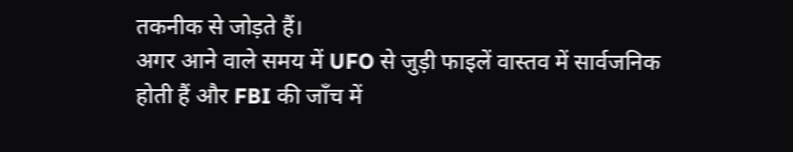तकनीक से जोड़ते हैं।
अगर आने वाले समय में UFO से जुड़ी फाइलें वास्तव में सार्वजनिक होती हैं और FBI की जाँच में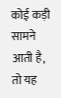कोई कड़ी सामने आती है, तो यह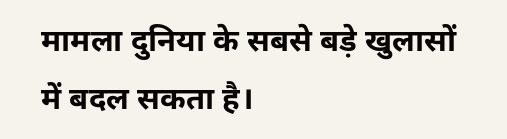मामला दुनिया के सबसे बड़े खुलासों में बदल सकता है।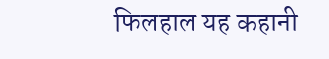फिलहाल यह कहानी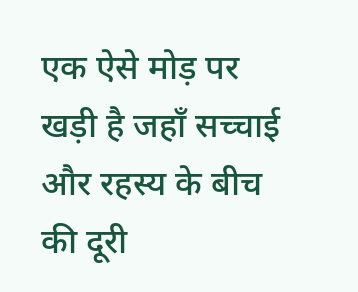एक ऐसे मोड़ पर खड़ी है जहाँ सच्चाई और रहस्य के बीच की दूरी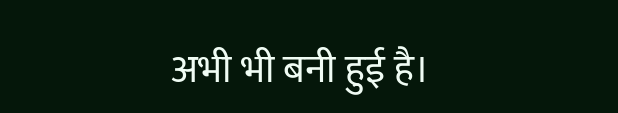अभी भी बनी हुई है।